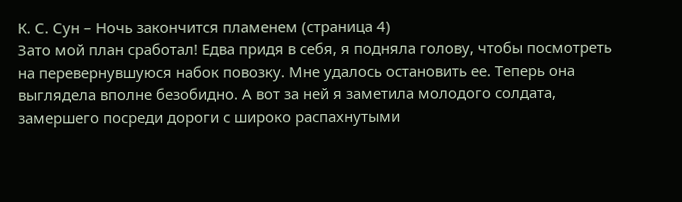К. С. Сун – Ночь закончится пламенем (страница 4)
Зато мой план сработал! Едва придя в себя, я подняла голову, чтобы посмотреть на перевернувшуюся набок повозку. Мне удалось остановить ее. Теперь она выглядела вполне безобидно. А вот за ней я заметила молодого солдата, замершего посреди дороги с широко распахнутыми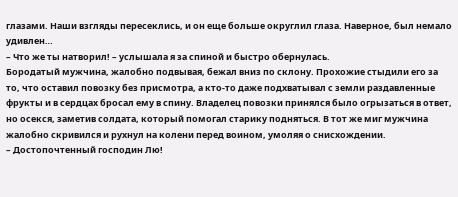глазами. Наши взгляды пересеклись, и он еще больше округлил глаза. Наверное, был немало удивлен…
– Что же ты натворил! – услышала я за спиной и быстро обернулась.
Бородатый мужчина, жалобно подвывая, бежал вниз по склону. Прохожие стыдили его за то, что оставил повозку без присмотра, а кто-то даже подхватывал с земли раздавленные фрукты и в сердцах бросал ему в спину. Владелец повозки принялся было огрызаться в ответ, но осекся, заметив солдата, который помогал старику подняться. В тот же миг мужчина жалобно скривился и рухнул на колени перед воином, умоляя о снисхождении.
– Достопочтенный господин Лю!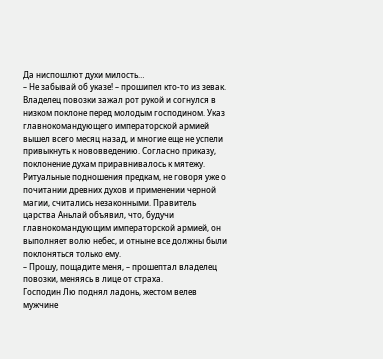Да ниспошлют духи милость…
– Не забывай об указе! – прошипел кто-то из зевак.
Владелец повозки зажал рот рукой и согнулся в низком поклоне перед молодым господином. Указ главнокомандующего императорской армией вышел всего месяц назад, и многие еще не успели привыкнуть к нововведению. Согласно приказу, поклонение духам приравнивалось к мятежу. Ритуальные подношения предкам, не говоря уже о почитании древних духов и применении черной магии, считались незаконными. Правитель царства Аньлай объявил, что, будучи главнокомандующим императорской армией, он выполняет волю небес, и отныне все должны были поклоняться только ему.
– Прошу, пощадите меня, – прошептал владелец повозки, меняясь в лице от страха.
Господин Лю поднял ладонь, жестом велев мужчине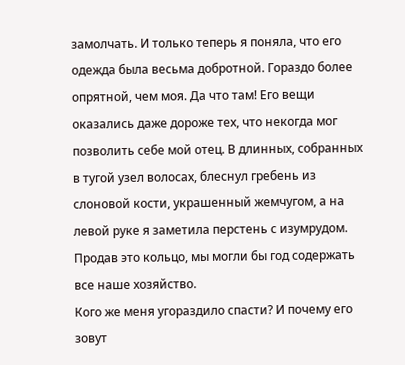замолчать. И только теперь я поняла, что его одежда была весьма добротной. Гораздо более опрятной, чем моя. Да что там! Его вещи оказались даже дороже тех, что некогда мог позволить себе мой отец. В длинных, собранных в тугой узел волосах, блеснул гребень из слоновой кости, украшенный жемчугом, а на левой руке я заметила перстень с изумрудом. Продав это кольцо, мы могли бы год содержать все наше хозяйство.
Кого же меня угораздило спасти? И почему его зовут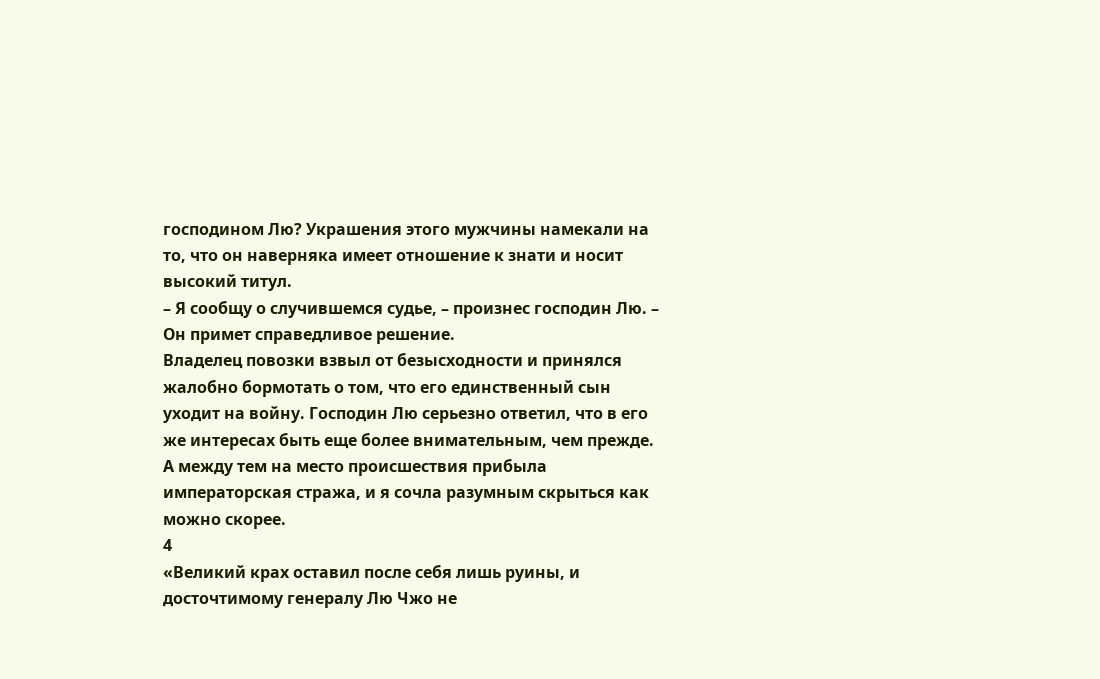господином Лю? Украшения этого мужчины намекали на то, что он наверняка имеет отношение к знати и носит высокий титул.
– Я сообщу о случившемся судье, – произнес господин Лю. – Он примет справедливое решение.
Владелец повозки взвыл от безысходности и принялся жалобно бормотать о том, что его единственный сын уходит на войну. Господин Лю серьезно ответил, что в его же интересах быть еще более внимательным, чем прежде.
А между тем на место происшествия прибыла императорская стража, и я сочла разумным скрыться как можно скорее.
4
«Великий крах оставил после себя лишь руины, и досточтимому генералу Лю Чжо не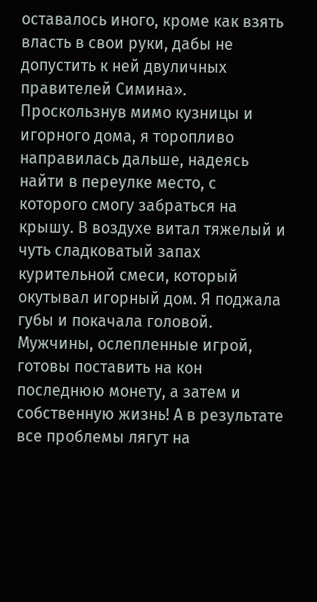оставалось иного, кроме как взять власть в свои руки, дабы не допустить к ней двуличных правителей Симина».
Проскользнув мимо кузницы и игорного дома, я торопливо направилась дальше, надеясь найти в переулке место, с которого смогу забраться на крышу. В воздухе витал тяжелый и чуть сладковатый запах курительной смеси, который окутывал игорный дом. Я поджала губы и покачала головой. Мужчины, ослепленные игрой, готовы поставить на кон последнюю монету, а затем и собственную жизнь! А в результате все проблемы лягут на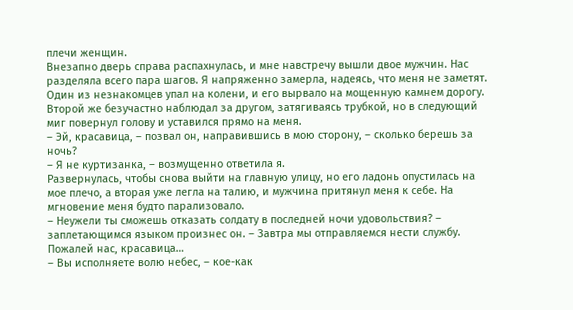плечи женщин.
Внезапно дверь справа распахнулась, и мне навстречу вышли двое мужчин. Нас разделяла всего пара шагов. Я напряженно замерла, надеясь, что меня не заметят. Один из незнакомцев упал на колени, и его вырвало на мощенную камнем дорогу. Второй же безучастно наблюдал за другом, затягиваясь трубкой, но в следующий миг повернул голову и уставился прямо на меня.
– Эй, красавица, – позвал он, направившись в мою сторону, – сколько берешь за ночь?
– Я не куртизанка, – возмущенно ответила я.
Развернулась, чтобы снова выйти на главную улицу, но его ладонь опустилась на мое плечо, а вторая уже легла на талию, и мужчина притянул меня к себе. На мгновение меня будто парализовало.
– Неужели ты сможешь отказать солдату в последней ночи удовольствия? – заплетающимся языком произнес он. – Завтра мы отправляемся нести службу. Пожалей нас, красавица…
– Вы исполняете волю небес, – кое-как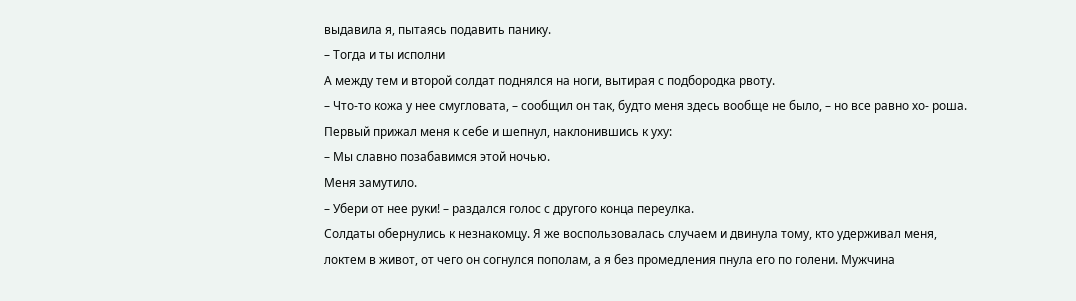выдавила я, пытаясь подавить панику.
– Тогда и ты исполни
А между тем и второй солдат поднялся на ноги, вытирая с подбородка рвоту.
– Что-то кожа у нее смугловата, – сообщил он так, будто меня здесь вообще не было, – но все равно хо- роша.
Первый прижал меня к себе и шепнул, наклонившись к уху:
– Мы славно позабавимся этой ночью.
Меня замутило.
– Убери от нее руки! – раздался голос с другого конца переулка.
Солдаты обернулись к незнакомцу. Я же воспользовалась случаем и двинула тому, кто удерживал меня, локтем в живот, от чего он согнулся пополам, а я без промедления пнула его по голени. Мужчина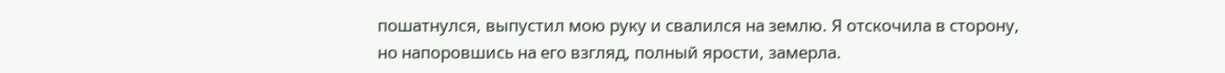пошатнулся, выпустил мою руку и свалился на землю. Я отскочила в сторону, но напоровшись на его взгляд, полный ярости, замерла.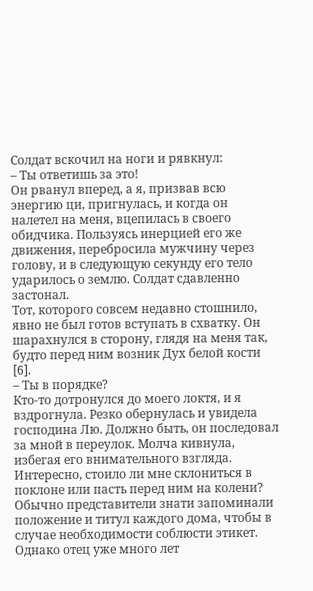Солдат вскочил на ноги и рявкнул:
– Ты ответишь за это!
Он рванул вперед, а я, призвав всю энергию ци, пригнулась, и когда он налетел на меня, вцепилась в своего обидчика. Пользуясь инерцией его же движения, перебросила мужчину через голову, и в следующую секунду его тело ударилось о землю. Солдат сдавленно застонал.
Тот, которого совсем недавно стошнило, явно не был готов вступать в схватку. Он шарахнулся в сторону, глядя на меня так, будто перед ним возник Дух белой кости [6].
– Ты в порядке?
Кто-то дотронулся до моего локтя, и я вздрогнула. Резко обернулась и увидела господина Лю. Должно быть, он последовал за мной в переулок. Молча кивнула, избегая его внимательного взгляда. Интересно, стоило ли мне склониться в поклоне или пасть перед ним на колени? Обычно представители знати запоминали положение и титул каждого дома, чтобы в случае необходимости соблюсти этикет. Однако отец уже много лет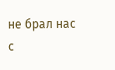не брал нас с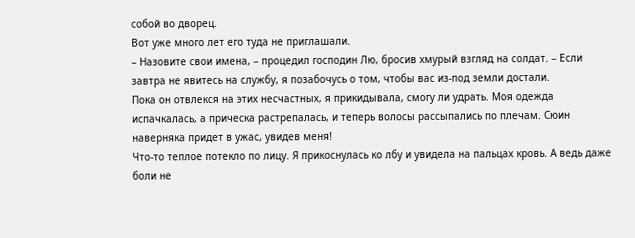собой во дворец.
Вот уже много лет его туда не приглашали.
– Назовите свои имена, – процедил господин Лю, бросив хмурый взгляд на солдат. – Если завтра не явитесь на службу, я позабочусь о том, чтобы вас из-под земли достали.
Пока он отвлекся на этих несчастных, я прикидывала, смогу ли удрать. Моя одежда испачкалась, а прическа растрепалась, и теперь волосы рассыпались по плечам. Сюин наверняка придет в ужас, увидев меня!
Что-то теплое потекло по лицу. Я прикоснулась ко лбу и увидела на пальцах кровь. А ведь даже боли не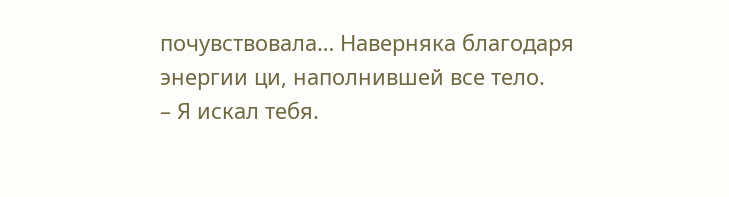почувствовала… Наверняка благодаря энергии ци, наполнившей все тело.
– Я искал тебя.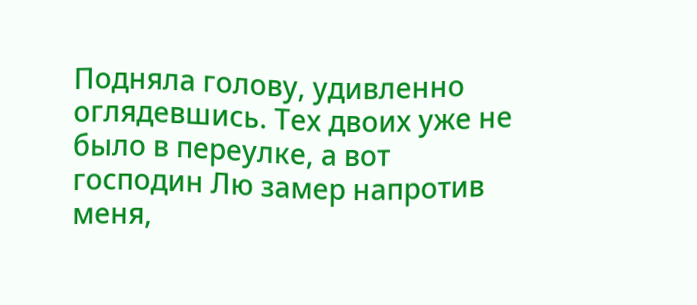Подняла голову, удивленно оглядевшись. Тех двоих уже не было в переулке, а вот господин Лю замер напротив меня,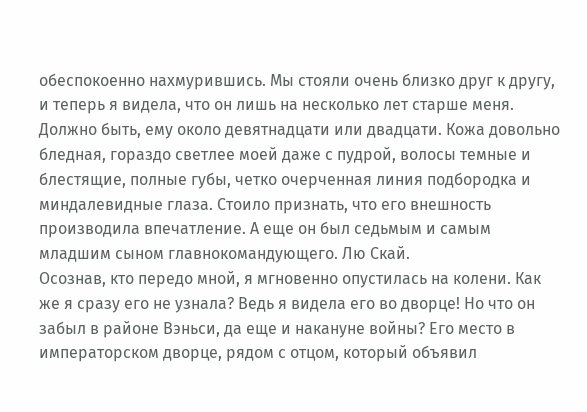обеспокоенно нахмурившись. Мы стояли очень близко друг к другу, и теперь я видела, что он лишь на несколько лет старше меня. Должно быть, ему около девятнадцати или двадцати. Кожа довольно бледная, гораздо светлее моей даже с пудрой, волосы темные и блестящие, полные губы, четко очерченная линия подбородка и миндалевидные глаза. Стоило признать, что его внешность производила впечатление. А еще он был седьмым и самым младшим сыном главнокомандующего. Лю Скай.
Осознав, кто передо мной, я мгновенно опустилась на колени. Как же я сразу его не узнала? Ведь я видела его во дворце! Но что он забыл в районе Вэньси, да еще и накануне войны? Его место в императорском дворце, рядом с отцом, который объявил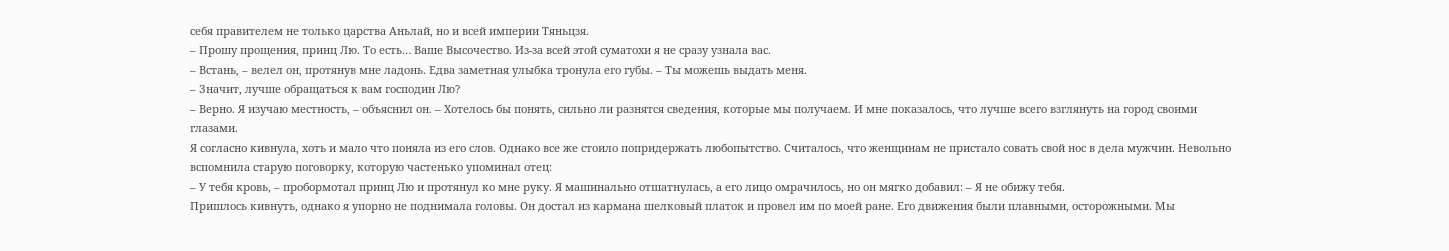себя правителем не только царства Аньлай, но и всей империи Тяньцзя.
– Прошу прощения, принц Лю. То есть… Ваше Высочество. Из-за всей этой суматохи я не сразу узнала вас.
– Встань, – велел он, протянув мне ладонь. Едва заметная улыбка тронула его губы. – Ты можешь выдать меня.
– Значит, лучше обращаться к вам господин Лю?
– Верно. Я изучаю местность, – объяснил он. – Хотелось бы понять, сильно ли разнятся сведения, которые мы получаем. И мне показалось, что лучше всего взглянуть на город своими глазами.
Я согласно кивнула, хоть и мало что поняла из его слов. Однако все же стоило попридержать любопытство. Считалось, что женщинам не пристало совать свой нос в дела мужчин. Невольно вспомнила старую поговорку, которую частенько упоминал отец:
– У тебя кровь, – пробормотал принц Лю и протянул ко мне руку. Я машинально отшатнулась, а его лицо омрачилось, но он мягко добавил: – Я не обижу тебя.
Пришлось кивнуть, однако я упорно не поднимала головы. Он достал из кармана шелковый платок и провел им по моей ране. Его движения были плавными, осторожными. Мы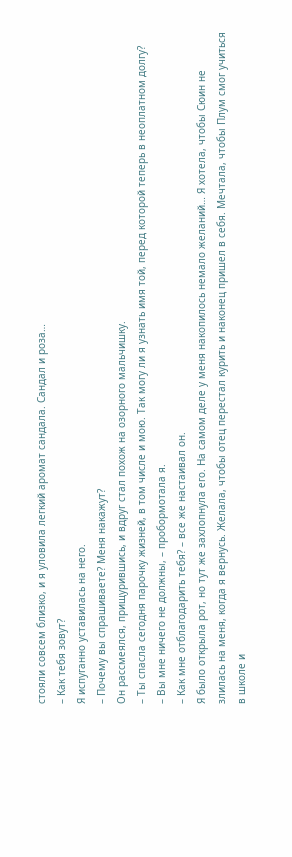стояли совсем близко, и я уловила легкий аромат сандала. Сандал и роза…
– Как тебя зовут?
Я испуганно уставилась на него.
– Почему вы спрашиваете? Меня накажут?
Он рассмеялся, прищурившись, и вдруг стал похож на озорного мальчишку.
– Ты спасла сегодня парочку жизней, в том числе и мою. Так могу ли я узнать имя той, перед которой теперь в неоплатном долгу?
– Вы мне ничего не должны, – пробормотала я.
– Как мне отблагодарить тебя? – все же настаивал он.
Я было открыла рот, но тут же захлопнула его. На самом деле у меня накопилось немало желаний… Я хотела, чтобы Сюин не злилась на меня, когда я вернусь. Желала, чтобы отец перестал курить и наконец пришел в себя. Мечтала, чтобы Плум смог учиться в школе и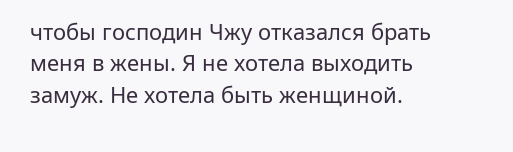чтобы господин Чжу отказался брать меня в жены. Я не хотела выходить замуж. Не хотела быть женщиной.